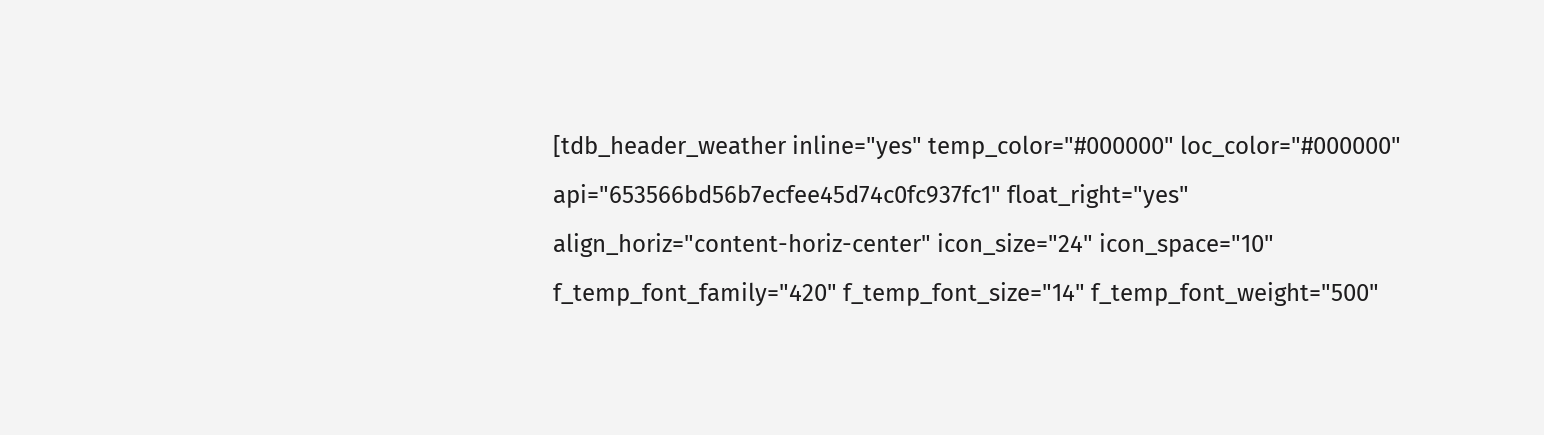[tdb_header_weather inline="yes" temp_color="#000000" loc_color="#000000" api="653566bd56b7ecfee45d74c0fc937fc1" float_right="yes" align_horiz="content-horiz-center" icon_size="24" icon_space="10" f_temp_font_family="420" f_temp_font_size="14" f_temp_font_weight="500"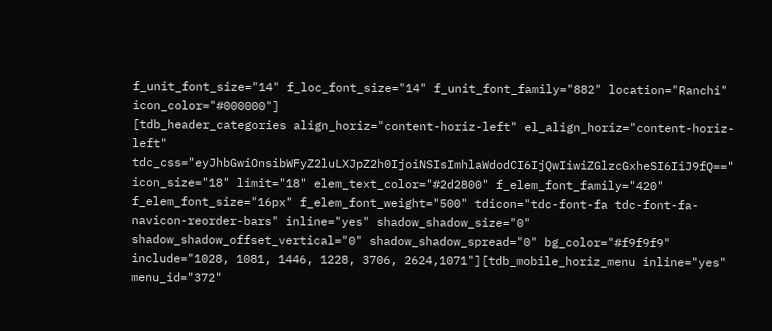f_unit_font_size="14" f_loc_font_size="14" f_unit_font_family="882" location="Ranchi" icon_color="#000000"]
[tdb_header_categories align_horiz="content-horiz-left" el_align_horiz="content-horiz-left" tdc_css="eyJhbGwiOnsibWFyZ2luLXJpZ2h0IjoiNSIsImhlaWdodCI6IjQwIiwiZGlzcGxheSI6IiJ9fQ==" icon_size="18" limit="18" elem_text_color="#2d2800" f_elem_font_family="420" f_elem_font_size="16px" f_elem_font_weight="500" tdicon="tdc-font-fa tdc-font-fa-navicon-reorder-bars" inline="yes" shadow_shadow_size="0" shadow_shadow_offset_vertical="0" shadow_shadow_spread="0" bg_color="#f9f9f9" include="1028, 1081, 1446, 1228, 3706, 2624,1071"][tdb_mobile_horiz_menu inline="yes" menu_id="372"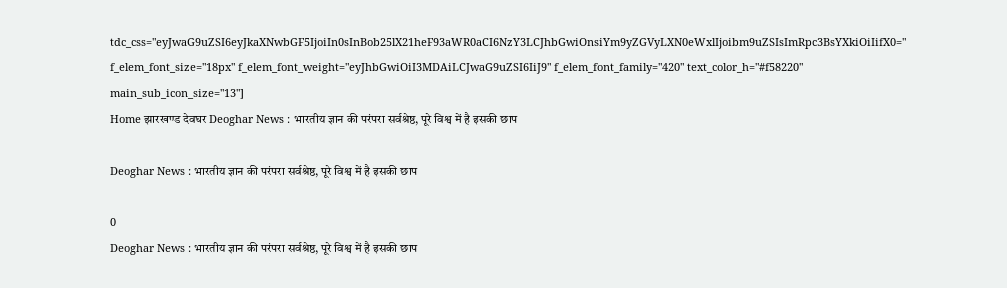tdc_css="eyJwaG9uZSI6eyJkaXNwbGF5IjoiIn0sInBob25lX21heF93aWR0aCI6NzY3LCJhbGwiOnsiYm9yZGVyLXN0eWxlIjoibm9uZSIsImRpc3BsYXkiOiIifX0=" f_elem_font_size="18px" f_elem_font_weight="eyJhbGwiOiI3MDAiLCJwaG9uZSI6IiJ9" f_elem_font_family="420" text_color_h="#f58220" main_sub_icon_size="13"]
Home झारखण्ड देवघर Deoghar News : भारतीय ज्ञान की परंपरा सर्वश्रेष्ठ, पूरे विश्व में है इसकी छाप

Deoghar News : भारतीय ज्ञान की परंपरा सर्वश्रेष्ठ, पूरे विश्व में है इसकी छाप

0
Deoghar News : भारतीय ज्ञान की परंपरा सर्वश्रेष्ठ, पूरे विश्व में है इसकी छाप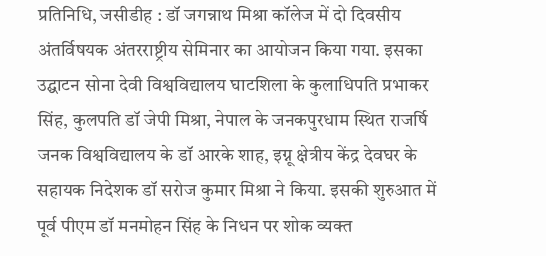प्रतिनिधि, जसीडीह : डॉ जगन्नाथ मिश्रा कॉलेज में दो दिवसीय अंतर्विषयक अंतरराष्ट्रीय सेमिनार का आयोजन किया गया. इसका उद्घाटन सोना देवी विश्वविद्यालय घाटशिला के कुलाधिपति प्रभाकर सिंह, कुलपति डॉ जेपी मिश्रा, नेपाल के जनकपुरधाम स्थित राजर्षि जनक विश्वविद्यालय के डॉ आरके शाह, इग्नू क्षेत्रीय केंद्र देवघर के सहायक निदेशक डॉ सरोज कुमार मिश्रा ने किया. इसकी शुरुआत में पूर्व पीएम डॉ मनमोहन सिंह के निधन पर शोक व्यक्त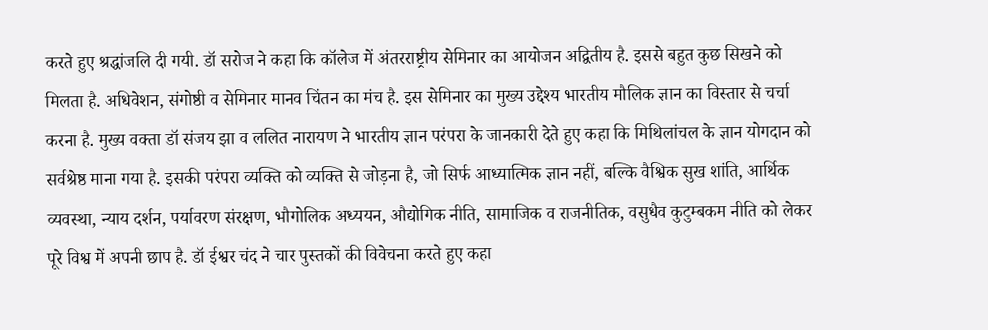करते हुए श्रद्धांजलि दी गयी. डॉ सरोज ने कहा कि कॉलेज में अंतरराष्ट्रीय सेमिनार का आयोजन अद्वितीय है. इससे बहुत कुछ सिखने को मिलता है. अधिवेशन, संगोष्ठी व सेमिनार मानव चिंतन का मंच है. इस सेमिनार का मुख्य उद्देश्य भारतीय मौलिक ज्ञान का विस्तार से चर्चा करना है. मुख्य वक्ता डॉ संजय झा व ललित नारायण ने भारतीय ज्ञान परंपरा के जानकारी देते हुए कहा कि मिथिलांचल के ज्ञान योगदान को सर्वश्रेष्ठ माना गया है. इसकी परंपरा व्यक्ति को व्यक्ति से जोड़ना है, जो सिर्फ आध्यात्मिक ज्ञान नहीं, बल्कि वैश्विक सुख शांति, आर्थिक व्यवस्था, न्याय दर्शन, पर्यावरण संरक्षण, भौगोलिक अध्ययन, औद्योगिक नीति, सामाजिक व राजनीतिक, वसुधैव कुटुम्बकम नीति को लेकर पूरे विश्व में अपनी छाप है. डॉ ईश्वर चंद ने चार पुस्तकों की विवेचना करते हुए कहा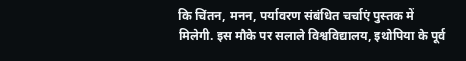कि चिंतन, मनन, पर्यावरण संबंधित चर्चाएं पुस्तक में मिलेगी. इस मौके पर सलाले विश्वविद्यालय, इथोपिया के पूर्व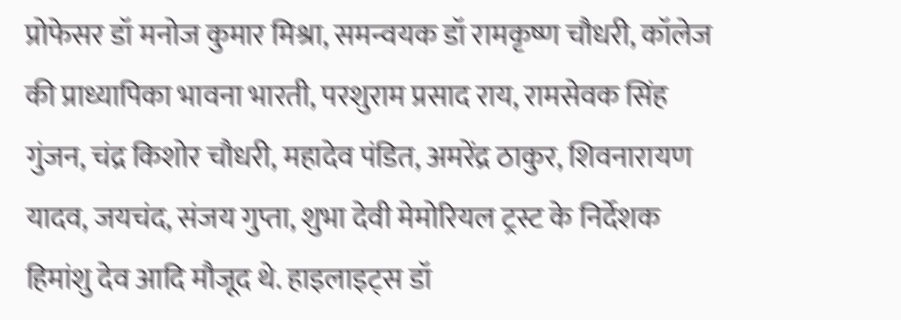प्रोफेसर डॉ मनोज कुमार मिश्रा, समन्वयक डॉ रामकृष्ण चौधरी, कॉलेज की प्राध्यापिका भावना भारती, परशुराम प्रसाद राय, रामसेवक सिंह गुंजन, चंद्र किशोर चौधरी, महादेव पंडित, अमरेंद्र ठाकुर, शिवनारायण यादव, जयचंद, संजय गुप्ता, शुभा देवी मेमोरियल ट्रस्ट के निर्देशक हिमांशु देव आदि मौजूद थे. हाइलाइट्स डॉ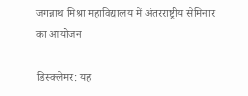जगन्नाथ मिश्रा महाविद्यालय में अंतरराष्ट्रीय सेमिनार का आयोजन

डिस्क्लेमर: यह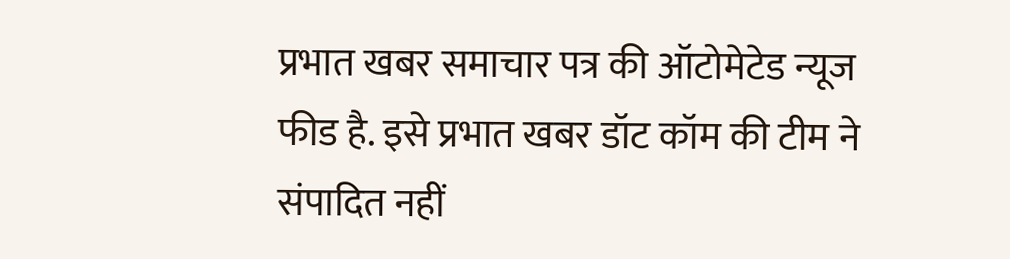प्रभात खबर समाचार पत्र की ऑटोमेटेड न्यूज फीड है. इसे प्रभात खबर डॉट कॉम की टीम ने संपादित नहीं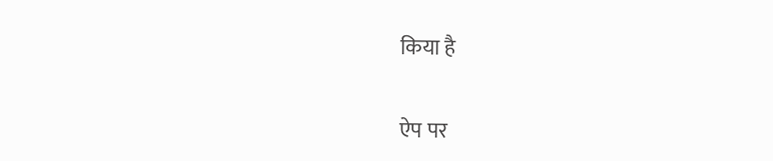किया है

ऐप पर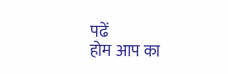पढें
होम आप का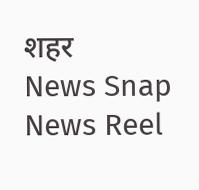शहर
News Snap News Reel